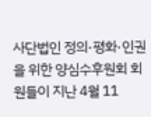사단법인 정의·평화·인권을 위한 양심수후원회 회원들이 지난 4월 11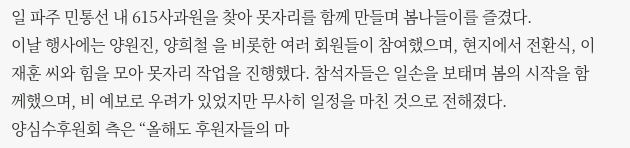일 파주 민통선 내 615사과원을 찾아 못자리를 함께 만들며 봄나들이를 즐겼다.
이날 행사에는 양원진, 양희철 을 비롯한 여러 회원들이 참여했으며, 현지에서 전환식, 이재훈 씨와 힘을 모아 못자리 작업을 진행했다. 참석자들은 일손을 보태며 봄의 시작을 함께했으며, 비 예보로 우려가 있었지만 무사히 일정을 마친 것으로 전해졌다.
양심수후원회 측은 “올해도 후원자들의 마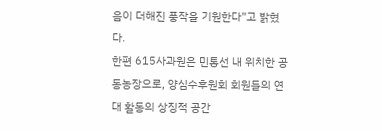음이 더해진 풍작을 기원한다”고 밝혔다.
한편 615사과원은 민통선 내 위치한 공동농장으로, 양심수후원회 회원들의 연대 활동의 상징적 공간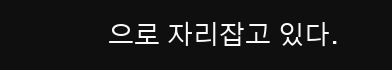으로 자리잡고 있다.